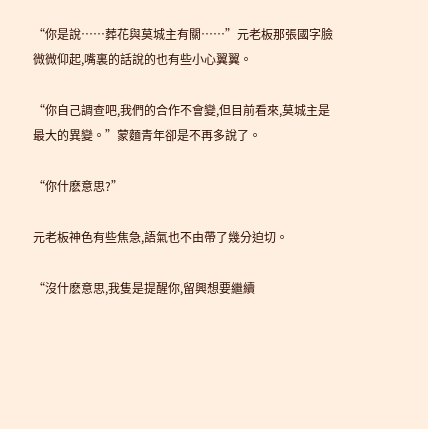“你是說……葬花與莫城主有關……”元老板那張國字臉微微仰起,嘴裏的話說的也有些小心翼翼。

“你自己調查吧,我們的合作不會變,但目前看來,莫城主是最大的異變。”蒙麵青年卻是不再多說了。

“你什麽意思?”

元老板神色有些焦急,語氣也不由帶了幾分迫切。

“沒什麽意思,我隻是提醒你,留興想要繼續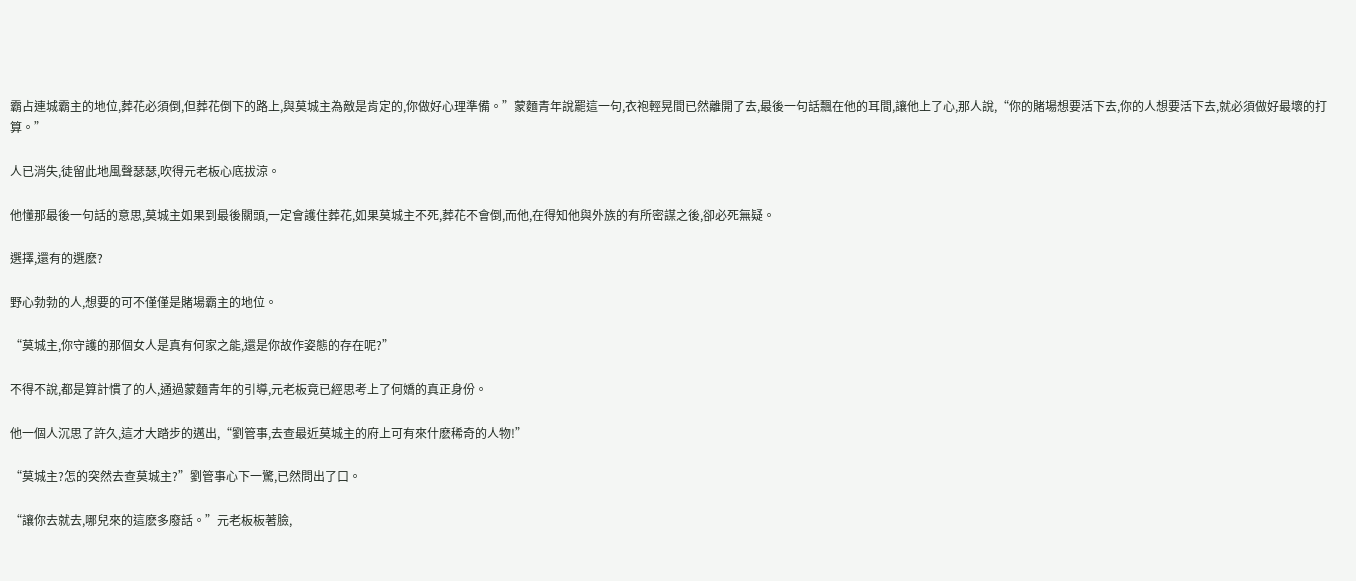霸占連城霸主的地位,葬花必須倒,但葬花倒下的路上,與莫城主為敵是肯定的,你做好心理準備。”蒙麵青年說罷這一句,衣袍輕晃間已然離開了去,最後一句話飄在他的耳間,讓他上了心,那人說,“你的賭場想要活下去,你的人想要活下去,就必須做好最壞的打算。”

人已消失,徒留此地風聲瑟瑟,吹得元老板心底拔涼。

他懂那最後一句話的意思,莫城主如果到最後關頭,一定會護住葬花,如果莫城主不死,葬花不會倒,而他,在得知他與外族的有所密謀之後,卻必死無疑。

選擇,還有的選麽?

野心勃勃的人,想要的可不僅僅是賭場霸主的地位。

“莫城主,你守護的那個女人是真有何家之能,還是你故作姿態的存在呢?”

不得不說,都是算計慣了的人,通過蒙麵青年的引導,元老板竟已經思考上了何嬌的真正身份。

他一個人沉思了許久,這才大踏步的邁出,“劉管事,去查最近莫城主的府上可有來什麽稀奇的人物!”

“莫城主?怎的突然去查莫城主?”劉管事心下一驚,已然問出了口。

“讓你去就去,哪兒來的這麽多廢話。”元老板板著臉,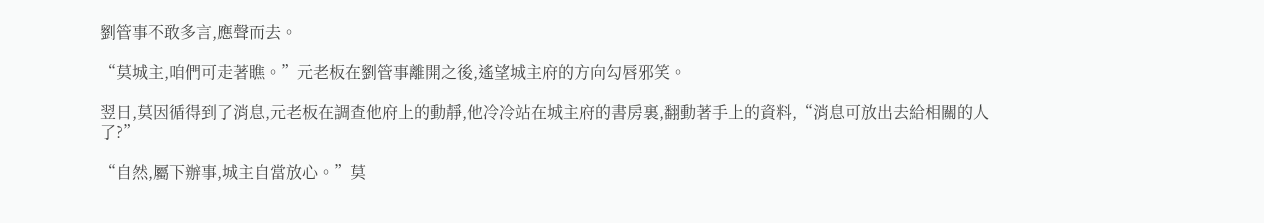劉管事不敢多言,應聲而去。

“莫城主,咱們可走著瞧。”元老板在劉管事離開之後,遙望城主府的方向勾唇邪笑。

翌日,莫因循得到了消息,元老板在調查他府上的動靜,他冷冷站在城主府的書房裏,翻動著手上的資料,“消息可放出去給相關的人了?”

“自然,屬下辦事,城主自當放心。”莫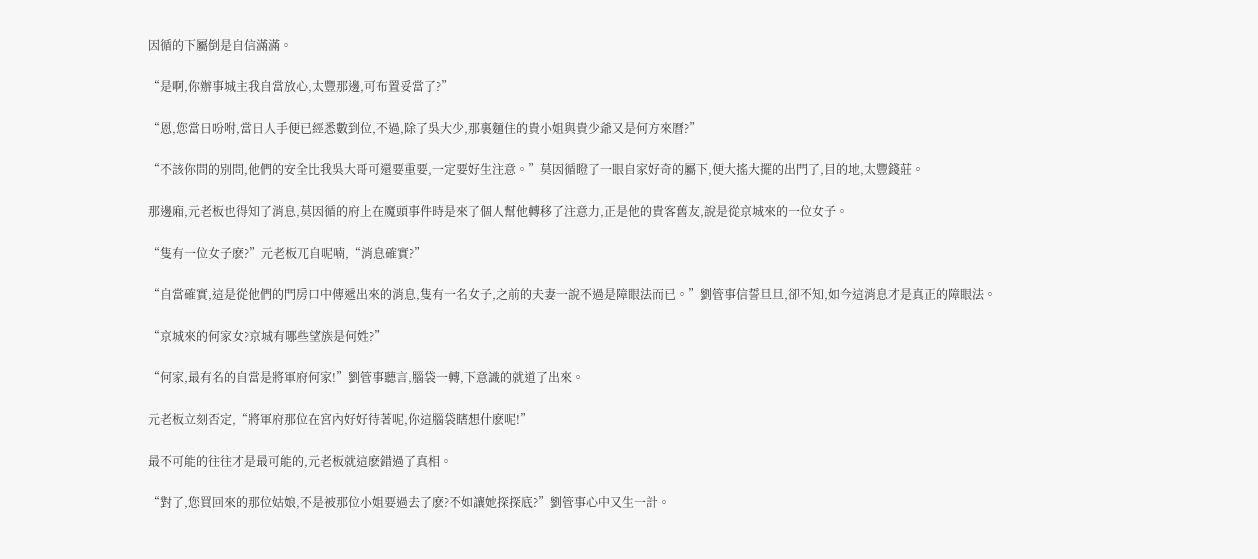因循的下屬倒是自信滿滿。

“是啊,你辦事城主我自當放心,太豐那邊,可布置妥當了?”

“恩,您當日吩咐,當日人手便已經悉數到位,不過,除了吳大少,那裏麵住的貴小姐與貴少爺又是何方來曆?”

“不該你問的別問,他們的安全比我吳大哥可還要重要,一定要好生注意。”莫因循瞪了一眼自家好奇的屬下,便大搖大擺的出門了,目的地,太豐錢莊。

那邊廂,元老板也得知了消息,莫因循的府上在魔頭事件時是來了個人幫他轉移了注意力,正是他的貴客舊友,說是從京城來的一位女子。

“隻有一位女子麽?”元老板兀自呢喃,“消息確實?”

“自當確實,這是從他們的門房口中傳遞出來的消息,隻有一名女子,之前的夫妻一說不過是障眼法而已。”劉管事信誓旦旦,卻不知,如今這消息才是真正的障眼法。

“京城來的何家女?京城有哪些望族是何姓?”

“何家,最有名的自當是將軍府何家!”劉管事聽言,腦袋一轉,下意識的就道了出來。

元老板立刻否定,“將軍府那位在宮內好好待著呢,你這腦袋瞎想什麽呢!”

最不可能的往往才是最可能的,元老板就這麽錯過了真相。

“對了,您買回來的那位姑娘,不是被那位小姐要過去了麽?不如讓她探探底?”劉管事心中又生一計。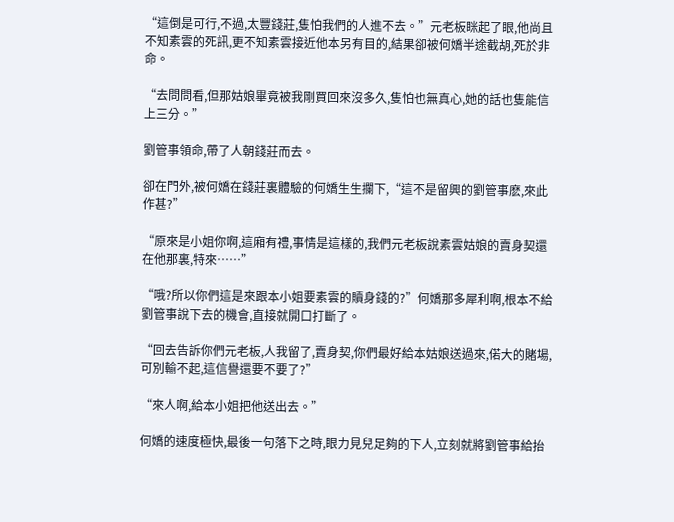“這倒是可行,不過,太豐錢莊,隻怕我們的人進不去。”元老板眯起了眼,他尚且不知素雲的死訊,更不知素雲接近他本另有目的,結果卻被何嬌半途截胡,死於非命。

“去問問看,但那姑娘畢竟被我剛買回來沒多久,隻怕也無真心,她的話也隻能信上三分。”

劉管事領命,帶了人朝錢莊而去。

卻在門外,被何嬌在錢莊裏體驗的何嬌生生攔下,“這不是留興的劉管事麽,來此作甚?”

“原來是小姐你啊,這廂有禮,事情是這樣的,我們元老板說素雲姑娘的賣身契還在他那裏,特來……”

“哦?所以你們這是來跟本小姐要素雲的贖身錢的?”何嬌那多犀利啊,根本不給劉管事說下去的機會,直接就開口打斷了。

“回去告訴你們元老板,人我留了,賣身契,你們最好給本姑娘送過來,偌大的賭場,可別輸不起,這信譽還要不要了?”

“來人啊,給本小姐把他送出去。”

何嬌的速度極快,最後一句落下之時,眼力見兒足夠的下人,立刻就將劉管事給抬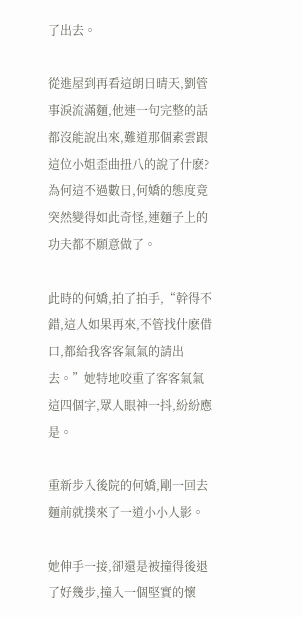了出去。

從進屋到再看這朗日晴天,劉管事淚流滿麵,他連一句完整的話都沒能說出來,難道那個素雲跟這位小姐歪曲扭八的說了什麽?為何這不過數日,何嬌的態度竟突然變得如此奇怪,連麵子上的功夫都不願意做了。

此時的何嬌,拍了拍手,“幹得不錯,這人如果再來,不管找什麽借口,都給我客客氣氣的請出去。”她特地咬重了客客氣氣這四個字,眾人眼神一抖,紛紛應是。

重新步入後院的何嬌,剛一回去麵前就撲來了一道小小人影。

她伸手一接,卻還是被撞得後退了好幾步,撞入一個堅實的懷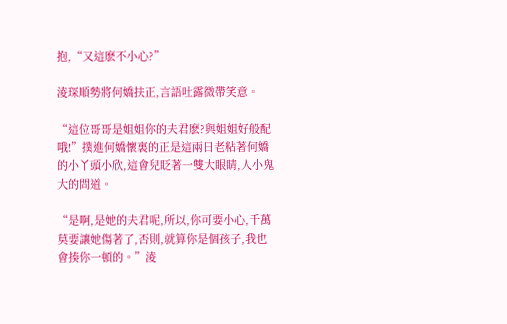抱,“又這麽不小心?”

淩琛順勢將何嬌扶正,言語吐露微帶笑意。

“這位哥哥是姐姐你的夫君麽?與姐姐好般配哦!”撲進何嬌懷裏的正是這兩日老粘著何嬌的小丫頭小欣,這會兒眨著一雙大眼睛,人小鬼大的問道。

“是啊,是她的夫君呢,所以,你可要小心,千萬莫要讓她傷著了,否則,就算你是個孩子,我也會揍你一頓的。”淩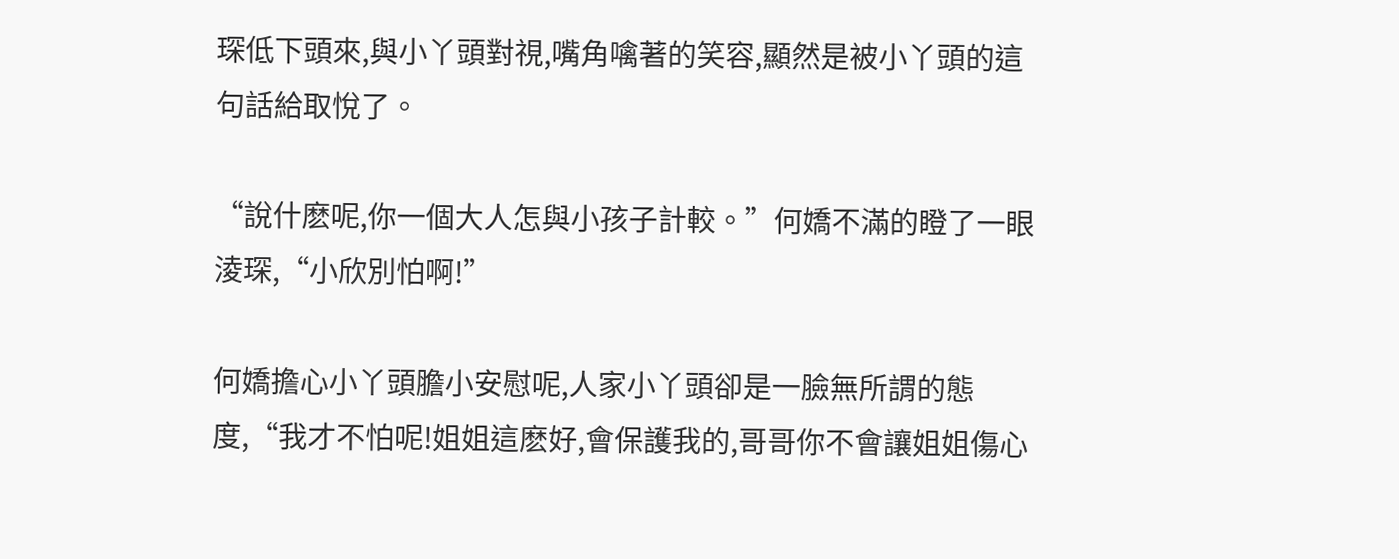琛低下頭來,與小丫頭對視,嘴角噙著的笑容,顯然是被小丫頭的這句話給取悅了。

“說什麽呢,你一個大人怎與小孩子計較。”何嬌不滿的瞪了一眼淩琛,“小欣別怕啊!”

何嬌擔心小丫頭膽小安慰呢,人家小丫頭卻是一臉無所謂的態度,“我才不怕呢!姐姐這麽好,會保護我的,哥哥你不會讓姐姐傷心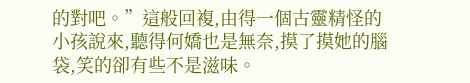的對吧。”這般回複,由得一個古靈精怪的小孩說來,聽得何嬌也是無奈,摸了摸她的腦袋,笑的卻有些不是滋味。